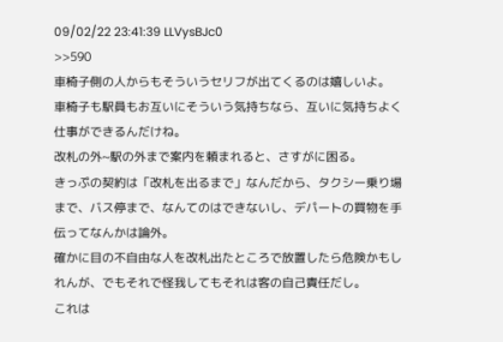09/02/22 23:41:39 LLVysBJc0
>>590
車椅子側の人からもそういうセリフが出てくるのは嬉しいよ。
車椅子も駅員もお互いにそういう気持ちなら、互いに気持ちよく仕事ができるんだけね。
改札の外~駅の外まで案内を頼まれると、さすがに困る。
きっぷの契約は「改札を出るまで」なんだから、タクシー乗り場まで、バス停まで、なんてのはできないし、デパートの買物を手伝ってなんかは論外。
確かに目の不自由な人を改札出たところで放置したら危険かもしれんが、でもそれで怪我してもそれは客の自己責任だし。
これは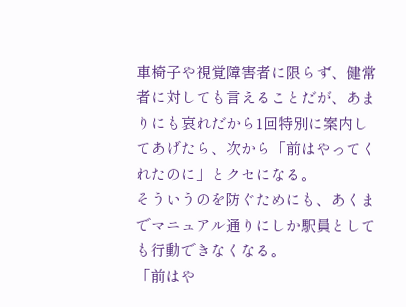車椅子や視覚障害者に限らず、健常者に対しても言えることだが、あまりにも哀れだから1回特別に案内してあげたら、次から「前はやってくれたのに」とクセになる。
そういうのを防ぐためにも、あくまでマニュアル通りにしか駅員としても行動できなくなる。
「前はや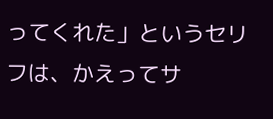ってくれた」というセリフは、かえってサ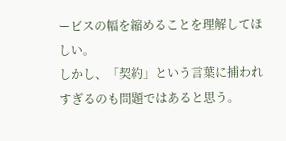ービスの幅を縮めることを理解してほしい。
しかし、「契約」という言葉に捕われすぎるのも問題ではあると思う。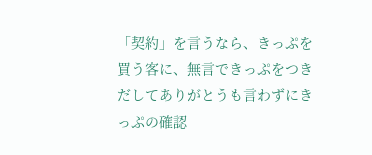「契約」を言うなら、きっぷを買う客に、無言できっぷをつきだしてありがとうも言わずにきっぷの確認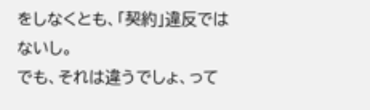をしなくとも、「契約」違反ではないし。
でも、それは違うでしょ、って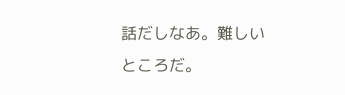話だしなあ。難しいところだ。